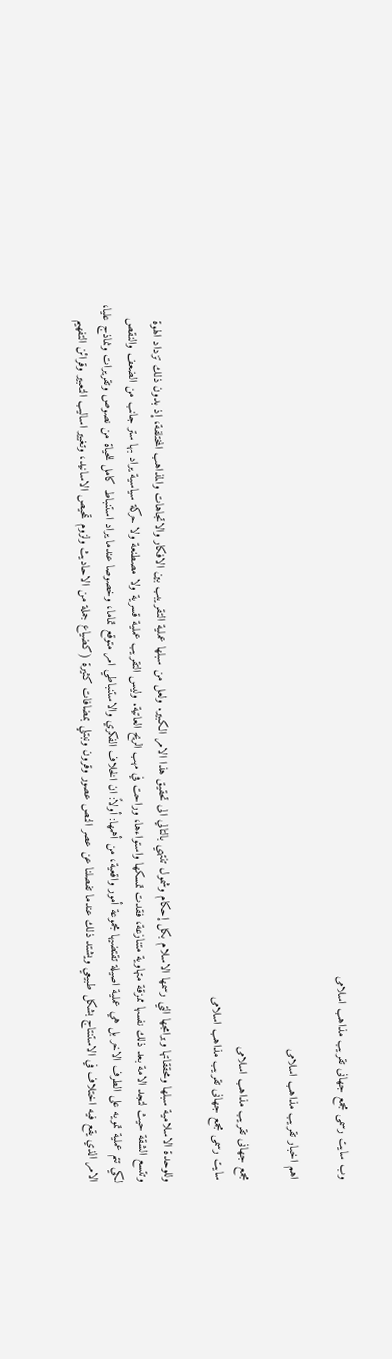وب سایت رسمی مجمع جهانى تقريب مذاهب اسلامى

اهم اخبار تقریب مذاهب اسلامی

مجمع جهانى تقريب مذاهب اسلامى
سایت رسمی مجمع جهانى تقريب مذاهب اسلامى

وللوحدة الاسلامية سبلها ومحققاتها وبرامجها التي رسمها الاسلام بكل إحكام وشمول تنتهي بالتالي الى تحقيق هذا الامر الكبير. ولعل من سبلها عملية التقريبب بين الافكار والاتجاهات والمذاهب المختلفة، إذ بدون ذلك تزداد الهوة وتتسع الشقة حيث لتجد الامة بعد ذلك نفسها ممزقة متهاوية متنازعة، فقدت تمسكها واستواءها، وراحت في مهب الريح العاتية. وليس التقريب عملية قسرية ولا مصطنعة ولا حركة سياسية يراد بها ستر جانب من الضعف والنقص لكي تتم عملية تمويه على الطرف الاخر بل هي عملية اصيلة تقتضيها مجموعة أمور واقعية، من أهمها: أولاً: ان الخلاف الفكري والاستنباطي امر متوقع تماما، وخصوصا عندما يراد استنباط كامل للحياة من نصوص وتقريرات ونماذج عليا، الامر الذي يقع فيه اختلاف في الاستنتاج بشكل طبيعي ويشتد ذلك عندما تفصلنا عن عصر النص عصور وقرون ونبتلي بمضافات كثيرة (كضياع جملة من الاحاديث ولزوم تمحيص الاسانيد، وتغيير اساليب التعبير وقرائن التفهيم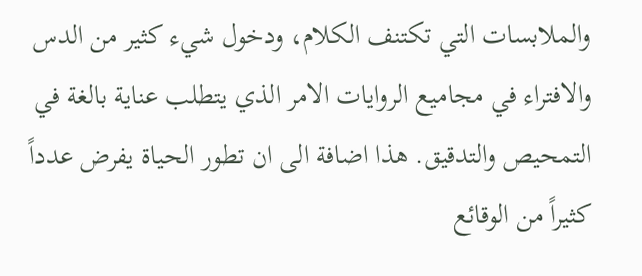والملابسات التي تكتنف الكلام، ودخول شيء كثير من الدس والافتراء في مجاميع الروايات الامر الذي يتطلب عناية بالغة في التمحيص والتدقيق. هذا اضافة الى ان تطور الحياة يفرض عدداً كثيراً من الوقائع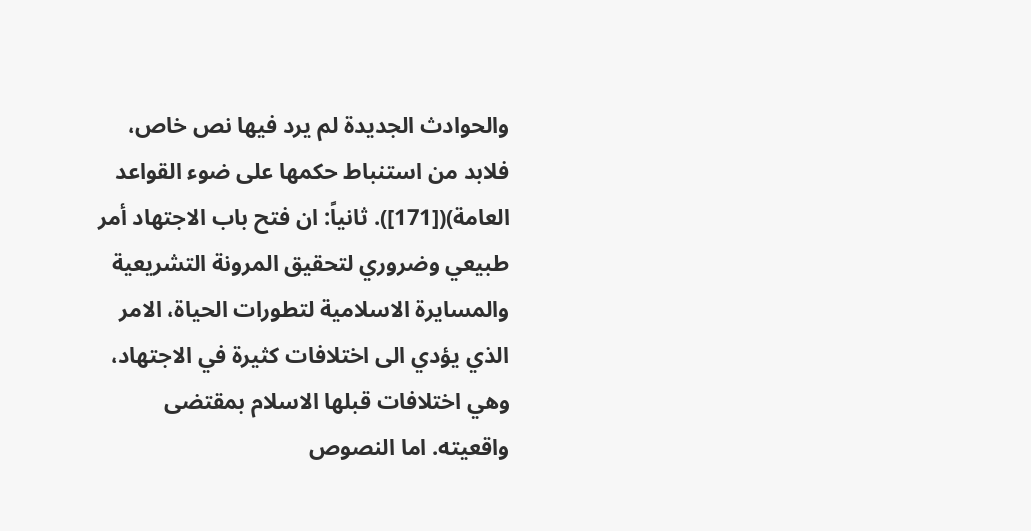والحوادث الجديدة لم يرد فيها نص خاص، فلابد من استنباط حكمها على ضوء القواعد العامة)([171]). ثانياً: ان فتح باب الاجتهاد أمر طبيعي وضروري لتحقيق المرونة التشريعية والمسايرة الاسلامية لتطورات الحياة، الامر الذي يؤدي الى اختلافات كثيرة في الاجتهاد، وهي اختلافات قبلها الاسلام بمقتضى واقعيته. اما النصوص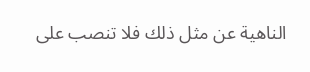الناهية عن مثل ذلك فلا تنصب على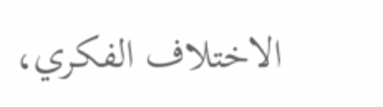الاختلاف الفكري،